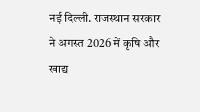नई दिल्ली. राजस्थान सरकार ने अगस्त 2026 में कृषि और खाद्य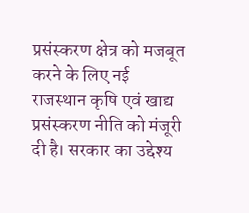प्रसंस्करण क्षेत्र को मजबूत करने के लिए नई राजस्थान कृषि एवं खाद्य प्रसंस्करण नीति को मंजूरी दी है। सरकार का उद्देश्य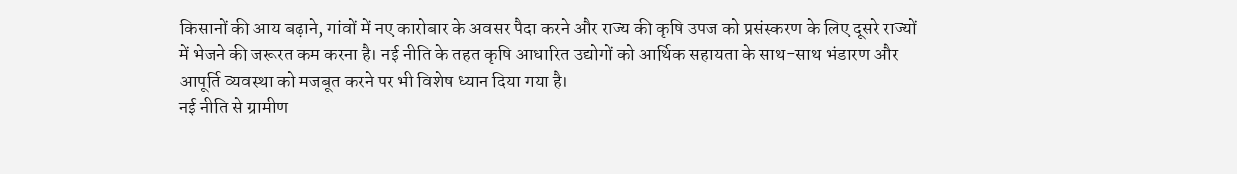किसानों की आय बढ़ाने, गांवों में नए कारोबार के अवसर पैदा करने और राज्य की कृषि उपज को प्रसंस्करण के लिए दूसरे राज्यों में भेजने की जरूरत कम करना है। नई नीति के तहत कृषि आधारित उद्योगों को आर्थिक सहायता के साथ-साथ भंडारण और आपूर्ति व्यवस्था को मजबूत करने पर भी विशेष ध्यान दिया गया है।
नई नीति से ग्रामीण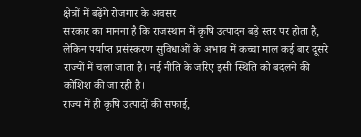क्षेत्रों में बढ़ेंगे रोजगार के अवसर
सरकार का मानना है कि राजस्थान में कृषि उत्पादन बड़े स्तर पर होता है, लेकिन पर्याप्त प्रसंस्करण सुविधाओं के अभाव में कच्चा माल कई बार दूसरे राज्यों में चला जाता है। नई नीति के जरिए इसी स्थिति को बदलने की कोशिश की जा रही है।
राज्य में ही कृषि उत्पादों की सफाई,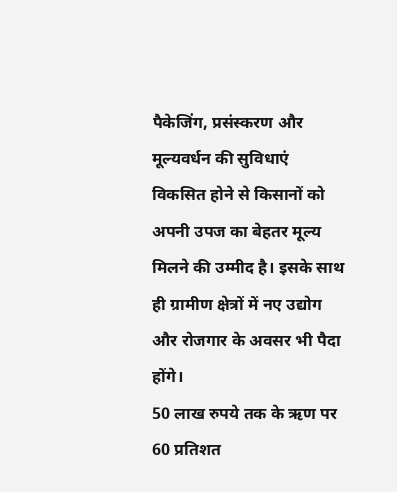पैकेजिंग, प्रसंस्करण और मूल्यवर्धन की सुविधाएं विकसित होने से किसानों को अपनी उपज का बेहतर मूल्य मिलने की उम्मीद है। इसके साथ ही ग्रामीण क्षेत्रों में नए उद्योग और रोजगार के अवसर भी पैदा होंगे।
50 लाख रुपये तक के ऋण पर 60 प्रतिशत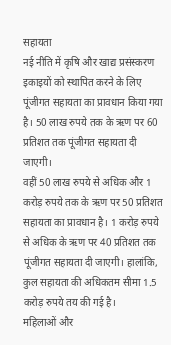सहायता
नई नीति में कृषि और खाद्य प्रसंस्करण इकाइयों को स्थापित करने के लिए पूंजीगत सहायता का प्रावधान किया गया है। 50 लाख रुपये तक के ऋण पर 60 प्रतिशत तक पूंजीगत सहायता दी जाएगी।
वहीं 50 लाख रुपये से अधिक और 1 करोड़ रुपये तक के ऋण पर 50 प्रतिशत सहायता का प्रावधान है। 1 करोड़ रुपये से अधिक के ऋण पर 40 प्रतिशत तक पूंजीगत सहायता दी जाएगी। हालांकि, कुल सहायता की अधिकतम सीमा 1.5 करोड़ रुपये तय की गई है।
महिलाओं और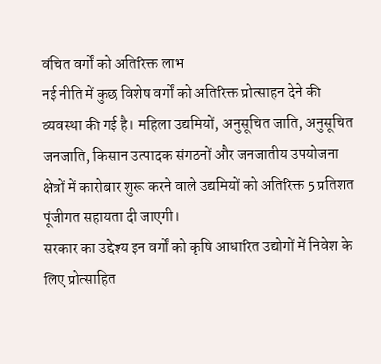वंचित वर्गों को अतिरिक्त लाभ
नई नीति में कुछ विशेष वर्गों को अतिरिक्त प्रोत्साहन देने की व्यवस्था की गई है। महिला उद्यमियों, अनुसूचित जाति, अनुसूचित जनजाति, किसान उत्पादक संगठनों और जनजातीय उपयोजना क्षेत्रों में कारोबार शुरू करने वाले उद्यमियों को अतिरिक्त 5 प्रतिशत पूंजीगत सहायता दी जाएगी।
सरकार का उद्देश्य इन वर्गों को कृषि आधारित उद्योगों में निवेश के लिए प्रोत्साहित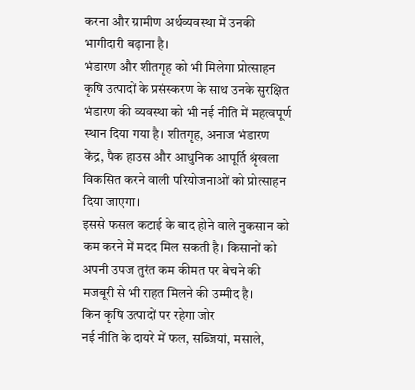करना और ग्रामीण अर्थव्यवस्था में उनकी भागीदारी बढ़ाना है।
भंडारण और शीतगृह को भी मिलेगा प्रोत्साहन
कृषि उत्पादों के प्रसंस्करण के साथ उनके सुरक्षित भंडारण की व्यवस्था को भी नई नीति में महत्वपूर्ण स्थान दिया गया है। शीतगृह, अनाज भंडारण केंद्र, पैक हाउस और आधुनिक आपूर्ति श्रृंखला विकसित करने वाली परियोजनाओं को प्रोत्साहन दिया जाएगा।
इससे फसल कटाई के बाद होने वाले नुकसान को कम करने में मदद मिल सकती है। किसानों को अपनी उपज तुरंत कम कीमत पर बेचने की मजबूरी से भी राहत मिलने की उम्मीद है।
किन कृषि उत्पादों पर रहेगा जोर
नई नीति के दायरे में फल, सब्जियां, मसाले,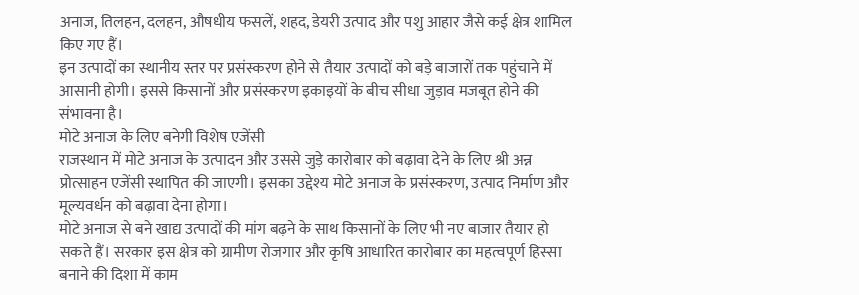अनाज, तिलहन, दलहन, औषधीय फसलें, शहद, डेयरी उत्पाद और पशु आहार जैसे कई क्षेत्र शामिल किए गए हैं।
इन उत्पादों का स्थानीय स्तर पर प्रसंस्करण होने से तैयार उत्पादों को बड़े बाजारों तक पहुंचाने में आसानी होगी। इससे किसानों और प्रसंस्करण इकाइयों के बीच सीधा जुड़ाव मजबूत होने की संभावना है।
मोटे अनाज के लिए बनेगी विशेष एजेंसी
राजस्थान में मोटे अनाज के उत्पादन और उससे जुड़े कारोबार को बढ़ावा देने के लिए श्री अन्न प्रोत्साहन एजेंसी स्थापित की जाएगी। इसका उद्देश्य मोटे अनाज के प्रसंस्करण, उत्पाद निर्माण और मूल्यवर्धन को बढ़ावा देना होगा।
मोटे अनाज से बने खाद्य उत्पादों की मांग बढ़ने के साथ किसानों के लिए भी नए बाजार तैयार हो सकते हैं। सरकार इस क्षेत्र को ग्रामीण रोजगार और कृषि आधारित कारोबार का महत्वपूर्ण हिस्सा बनाने की दिशा में काम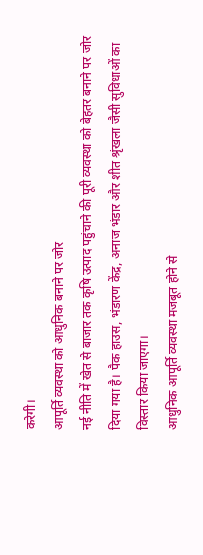करेगी।
आपूर्ति व्यवस्था को आधुनिक बनाने पर जोर
नई नीति में खेत से बाजार तक कृषि उत्पाद पहुंचाने की पूरी व्यवस्था को बेहतर बनाने पर जोर दिया गया है। पैक हाउस, भंडारण केंद्र, अनाज भंडार और शीत श्रृंखला जैसी सुविधाओं का विस्तार किया जाएगा।
आधुनिक आपूर्ति व्यवस्था मजबूत होने से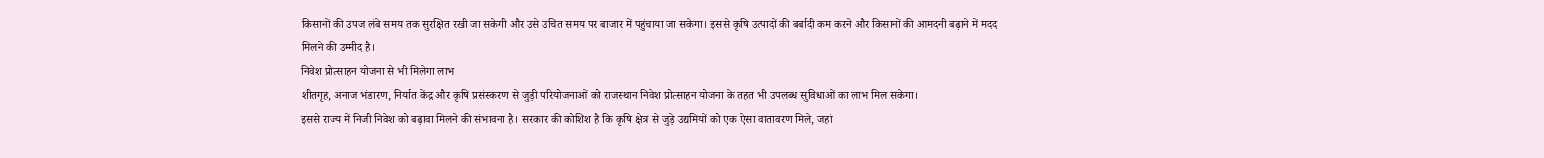किसानों की उपज लंबे समय तक सुरक्षित रखी जा सकेगी और उसे उचित समय पर बाजार में पहुंचाया जा सकेगा। इससे कृषि उत्पादों की बर्बादी कम करने और किसानों की आमदनी बढ़ाने में मदद मिलने की उम्मीद है।
निवेश प्रोत्साहन योजना से भी मिलेगा लाभ
शीतगृह, अनाज भंडारण, निर्यात केंद्र और कृषि प्रसंस्करण से जुड़ी परियोजनाओं को राजस्थान निवेश प्रोत्साहन योजना के तहत भी उपलब्ध सुविधाओं का लाभ मिल सकेगा।
इससे राज्य में निजी निवेश को बढ़ावा मिलने की संभावना है। सरकार की कोशिश है कि कृषि क्षेत्र से जुड़े उद्यमियों को एक ऐसा वातावरण मिले, जहां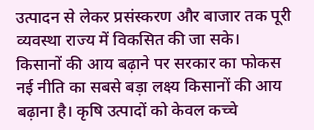उत्पादन से लेकर प्रसंस्करण और बाजार तक पूरी व्यवस्था राज्य में विकसित की जा सके।
किसानों की आय बढ़ाने पर सरकार का फोकस
नई नीति का सबसे बड़ा लक्ष्य किसानों की आय बढ़ाना है। कृषि उत्पादों को केवल कच्चे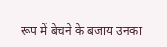रूप में बेचने के बजाय उनका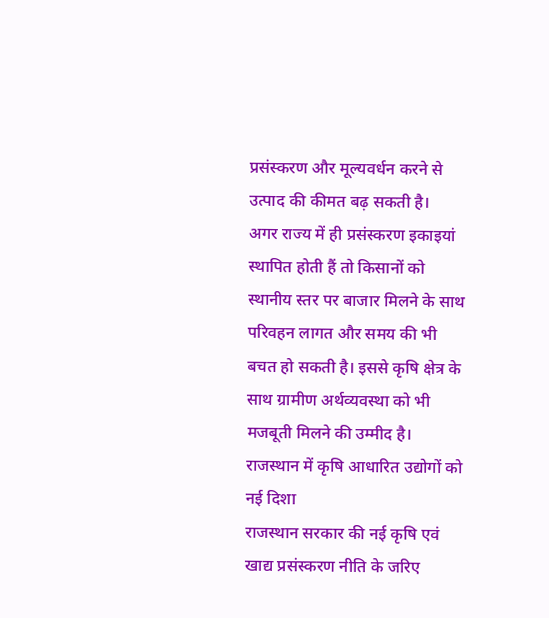प्रसंस्करण और मूल्यवर्धन करने से उत्पाद की कीमत बढ़ सकती है।
अगर राज्य में ही प्रसंस्करण इकाइयां स्थापित होती हैं तो किसानों को स्थानीय स्तर पर बाजार मिलने के साथ परिवहन लागत और समय की भी बचत हो सकती है। इससे कृषि क्षेत्र के साथ ग्रामीण अर्थव्यवस्था को भी मजबूती मिलने की उम्मीद है।
राजस्थान में कृषि आधारित उद्योगों को नई दिशा
राजस्थान सरकार की नई कृषि एवं खाद्य प्रसंस्करण नीति के जरिए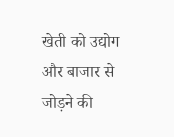खेती को उद्योग और बाजार से जोड़ने की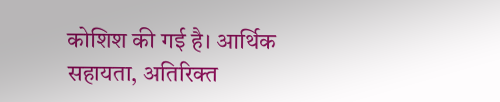कोशिश की गई है। आर्थिक सहायता, अतिरिक्त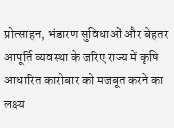प्रोत्साहन, भंडारण सुविधाओं और बेहतर आपूर्ति व्यवस्था के जरिए राज्य में कृषि आधारित कारोबार को मजबूत करने का लक्ष्य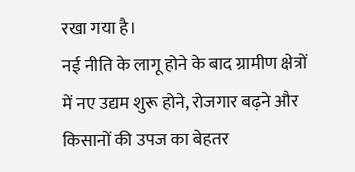रखा गया है।
नई नीति के लागू होने के बाद ग्रामीण क्षेत्रों में नए उद्यम शुरू होने, रोजगार बढ़ने और किसानों की उपज का बेहतर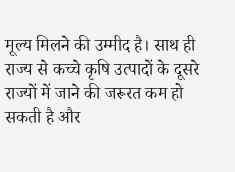मूल्य मिलने की उम्मीद है। साथ ही राज्य से कच्चे कृषि उत्पादों के दूसरे राज्यों में जाने की जरूरत कम हो सकती है और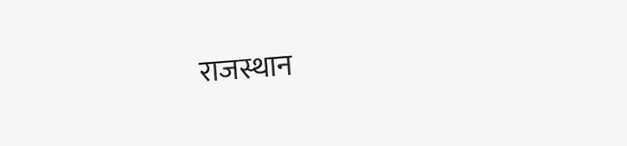राजस्थान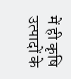में ही कृषि उत्पादों के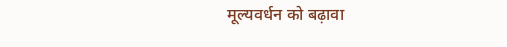मूल्यवर्धन को बढ़ावा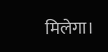मिलेगा।